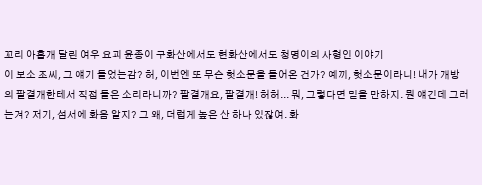꼬리 아홉개 달린 여우 요괴 윤종이 구화산에서도 현화산에서도 청명이의 사형인 이야기
이 보소 조씨, 그 얘기 들었는감? 허, 이번엔 또 무슨 헛소문을 들어온 건가? 예끼, 헛소문이라니! 내가 개방의 팔결개한테서 직접 들은 소리라니까? 팔결개요, 팔결개! 허허... 뭐, 그렇다면 믿을 만하지. 뭔 얘긴데 그러는겨? 저기, 섬서에 화음 알지? 그 왜, 더럽게 높은 산 하나 있잖여. 화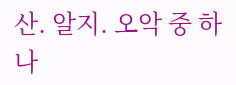산. 알지. 오악 중 하나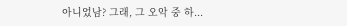아니었남? 그래, 그 오악 중 하...